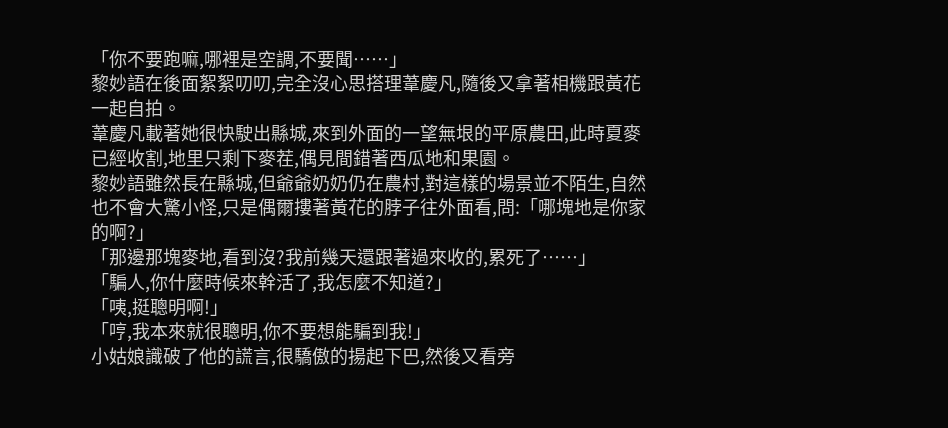「你不要跑嘛,哪裡是空調,不要聞……」
黎妙語在後面絮絮叨叨,完全沒心思搭理葦慶凡,隨後又拿著相機跟黃花一起自拍。
葦慶凡載著她很快駛出縣城,來到外面的一望無垠的平原農田,此時夏麥已經收割,地里只剩下麥茬,偶見間錯著西瓜地和果園。
黎妙語雖然長在縣城,但爺爺奶奶仍在農村,對這樣的場景並不陌生,自然也不會大驚小怪,只是偶爾摟著黃花的脖子往外面看,問:「哪塊地是你家的啊?」
「那邊那塊麥地,看到沒?我前幾天還跟著過來收的,累死了……」
「騙人,你什麼時候來幹活了,我怎麼不知道?」
「咦,挺聰明啊!」
「哼,我本來就很聰明,你不要想能騙到我!」
小姑娘識破了他的謊言,很驕傲的揚起下巴,然後又看旁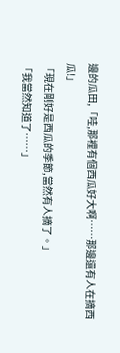邊的瓜田,「哇,那裡有個西瓜好大啊……那邊還有人在摘西瓜!」
「現在剛好是西瓜的季節,當然有人摘了。」
「我當然知道了……」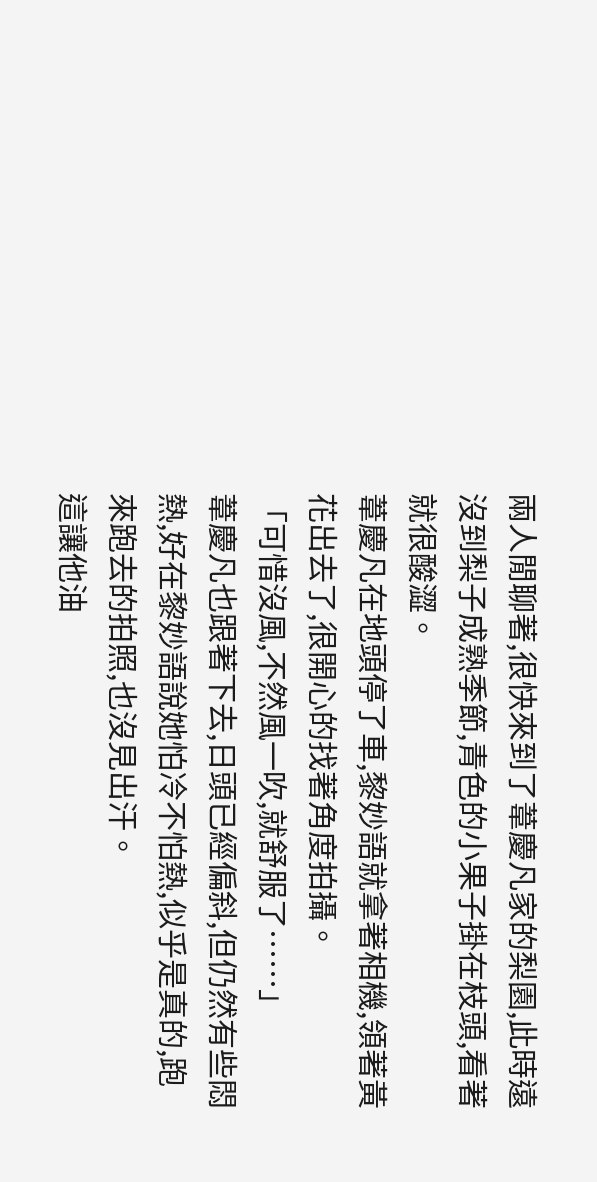兩人閒聊著,很快來到了葦慶凡家的梨園,此時遠沒到梨子成熟季節,青色的小果子掛在枝頭,看著就很酸澀。
葦慶凡在地頭停了車,黎妙語就拿著相機,領著黃花出去了,很開心的找著角度拍攝。
「可惜沒風,不然風一吹,就舒服了……」
葦慶凡也跟著下去,日頭已經偏斜,但仍然有些悶熱,好在黎妙語說她怕冷不怕熱,似乎是真的,跑來跑去的拍照,也沒見出汗。
這讓他油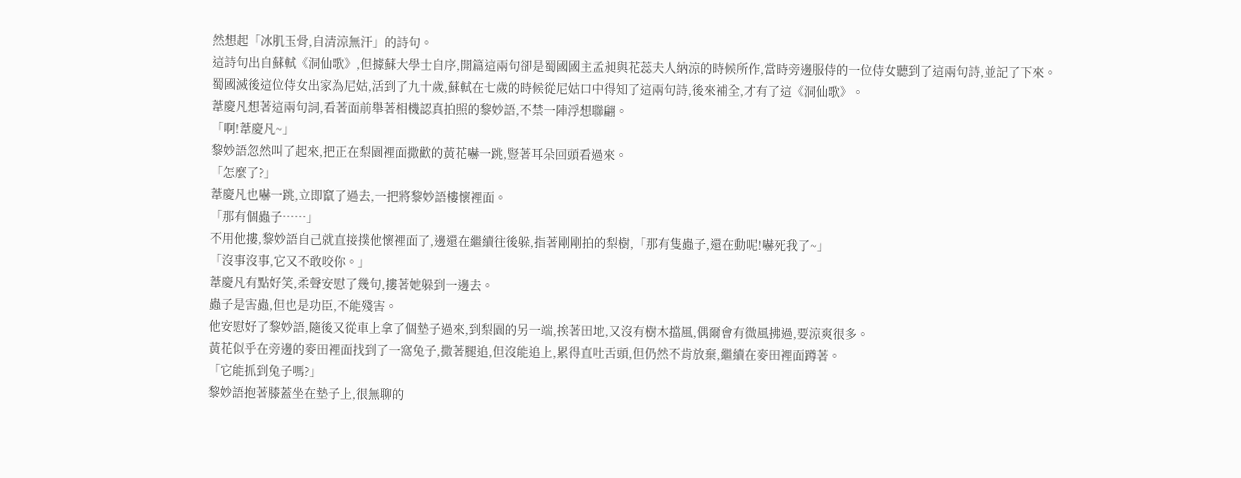然想起「冰肌玉骨,自清涼無汗」的詩句。
這詩句出自蘇軾《洞仙歌》,但據蘇大學士自序,開篇這兩句卻是蜀國國主孟昶與花蕊夫人納涼的時候所作,當時旁邊服侍的一位侍女聽到了這兩句詩,並記了下來。
蜀國滅後這位侍女出家為尼姑,活到了九十歲,蘇軾在七歲的時候從尼姑口中得知了這兩句詩,後來補全,才有了這《洞仙歌》。
葦慶凡想著這兩句詞,看著面前舉著相機認真拍照的黎妙語,不禁一陣浮想聯翩。
「啊!葦慶凡~」
黎妙語忽然叫了起來,把正在梨園裡面撒歡的黃花嚇一跳,豎著耳朵回頭看過來。
「怎麼了?」
葦慶凡也嚇一跳,立即竄了過去,一把將黎妙語樓懷裡面。
「那有個蟲子……」
不用他摟,黎妙語自己就直接撲他懷裡面了,邊還在繼續往後躲,指著剛剛拍的梨樹,「那有隻蟲子,還在動呢!嚇死我了~」
「沒事沒事,它又不敢咬你。」
葦慶凡有點好笑,柔聲安慰了幾句,摟著她躲到一邊去。
蟲子是害蟲,但也是功臣,不能殘害。
他安慰好了黎妙語,隨後又從車上拿了個墊子過來,到梨園的另一端,挨著田地,又沒有樹木擋風,偶爾會有微風拂過,要涼爽很多。
黃花似乎在旁邊的麥田裡面找到了一窩兔子,撒著腿追,但沒能追上,累得直吐舌頭,但仍然不肯放棄,繼續在麥田裡面蹲著。
「它能抓到兔子嗎?」
黎妙語抱著膝蓋坐在墊子上,很無聊的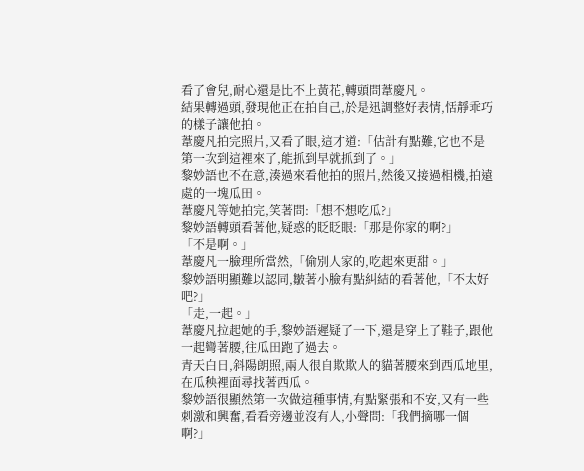看了會兒,耐心還是比不上黃花,轉頭問葦慶凡。
結果轉過頭,發現他正在拍自己,於是迅調整好表情,恬靜乖巧的樣子讓他拍。
葦慶凡拍完照片,又看了眼,這才道:「估計有點難,它也不是第一次到這裡來了,能抓到早就抓到了。」
黎妙語也不在意,湊過來看他拍的照片,然後又接過相機,拍遠處的一塊瓜田。
葦慶凡等她拍完,笑著問:「想不想吃瓜?」
黎妙語轉頭看著他,疑惑的眨眨眼:「那是你家的啊?」
「不是啊。」
葦慶凡一臉理所當然,「偷別人家的,吃起來更甜。」
黎妙語明顯難以認同,皺著小臉有點糾結的看著他,「不太好吧?」
「走,一起。」
葦慶凡拉起她的手,黎妙語遲疑了一下,還是穿上了鞋子,跟他一起彎著腰,往瓜田跑了過去。
青天白日,斜陽朗照,兩人很自欺欺人的貓著腰來到西瓜地里,在瓜秧裡面尋找著西瓜。
黎妙語很顯然第一次做這種事情,有點緊張和不安,又有一些刺激和興奮,看看旁邊並沒有人,小聲問:「我們摘哪一個啊?」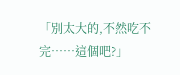「別太大的,不然吃不完……這個吧?」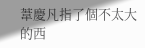葦慶凡指了個不太大的西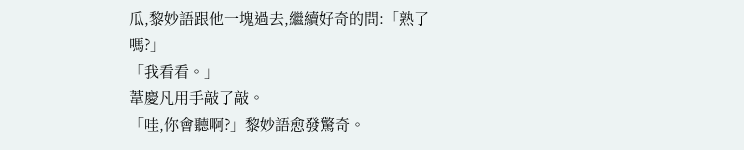瓜,黎妙語跟他一塊過去,繼續好奇的問:「熟了嗎?」
「我看看。」
葦慶凡用手敲了敲。
「哇,你會聽啊?」黎妙語愈發驚奇。